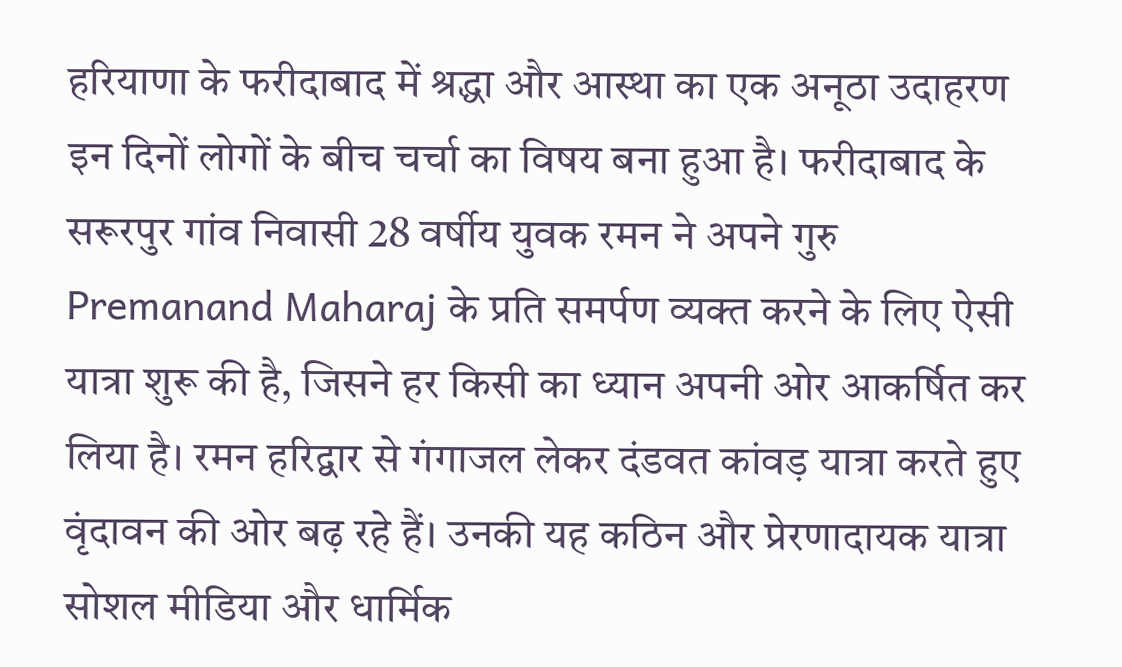हरियाणा के फरीदाबाद में श्रद्धा और आस्था का एक अनूठा उदाहरण इन दिनों लोगों के बीच चर्चा का विषय बना हुआ है। फरीदाबाद के सरूरपुर गांव निवासी 28 वर्षीय युवक रमन ने अपने गुरु Premanand Maharaj के प्रति समर्पण व्यक्त करने के लिए ऐसी यात्रा शुरू की है, जिसने हर किसी का ध्यान अपनी ओर आकर्षित कर लिया है। रमन हरिद्वार से गंगाजल लेकर दंडवत कांवड़ यात्रा करते हुए वृंदावन की ओर बढ़ रहे हैं। उनकी यह कठिन और प्रेरणादायक यात्रा सोशल मीडिया और धार्मिक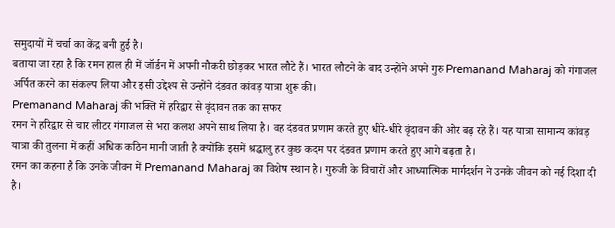समुदायों में चर्चा का केंद्र बनी हुई है।
बताया जा रहा है कि रमन हाल ही में जॉर्डन में अपनी नौकरी छोड़कर भारत लौटे हैं। भारत लौटने के बाद उन्होंने अपने गुरु Premanand Maharaj को गंगाजल अर्पित करने का संकल्प लिया और इसी उद्देश्य से उन्होंने दंडवत कांवड़ यात्रा शुरू की।
Premanand Maharaj की भक्ति में हरिद्वार से वृंदावन तक का सफर
रमन ने हरिद्वार से चार लीटर गंगाजल से भरा कलश अपने साथ लिया है। वह दंडवत प्रणाम करते हुए धीरे-धीरे वृंदावन की ओर बढ़ रहे हैं। यह यात्रा सामान्य कांवड़ यात्रा की तुलना में कहीं अधिक कठिन मानी जाती है क्योंकि इसमें श्रद्धालु हर कुछ कदम पर दंडवत प्रणाम करते हुए आगे बढ़ता है।
रमन का कहना है कि उनके जीवन में Premanand Maharaj का विशेष स्थान है। गुरुजी के विचारों और आध्यात्मिक मार्गदर्शन ने उनके जीवन को नई दिशा दी है।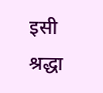इसी श्रद्धा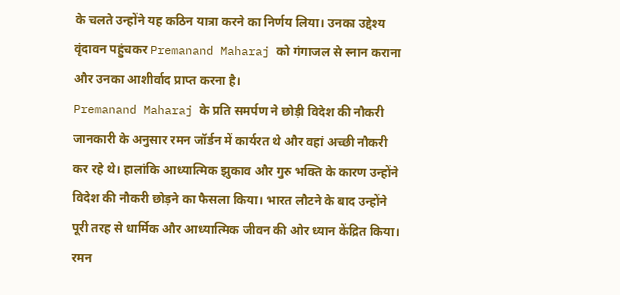के चलते उन्होंने यह कठिन यात्रा करने का निर्णय लिया। उनका उद्देश्य वृंदावन पहुंचकर Premanand Maharaj को गंगाजल से स्नान कराना और उनका आशीर्वाद प्राप्त करना है।
Premanand Maharaj के प्रति समर्पण ने छोड़ी विदेश की नौकरी
जानकारी के अनुसार रमन जॉर्डन में कार्यरत थे और वहां अच्छी नौकरी कर रहे थे। हालांकि आध्यात्मिक झुकाव और गुरु भक्ति के कारण उन्होंने विदेश की नौकरी छोड़ने का फैसला किया। भारत लौटने के बाद उन्होंने पूरी तरह से धार्मिक और आध्यात्मिक जीवन की ओर ध्यान केंद्रित किया।
रमन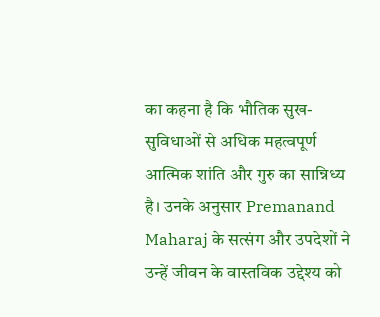का कहना है कि भौतिक सुख-सुविधाओं से अधिक महत्वपूर्ण आत्मिक शांति और गुरु का सान्निध्य है। उनके अनुसार Premanand Maharaj के सत्संग और उपदेशों ने उन्हें जीवन के वास्तविक उद्देश्य को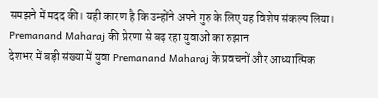समझने में मदद की। यही कारण है कि उन्होंने अपने गुरु के लिए यह विशेष संकल्प लिया।
Premanand Maharaj की प्रेरणा से बढ़ रहा युवाओं का रुझान
देशभर में बड़ी संख्या में युवा Premanand Maharaj के प्रवचनों और आध्यात्मिक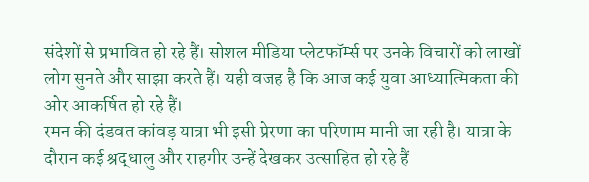संदेशों से प्रभावित हो रहे हैं। सोशल मीडिया प्लेटफॉर्म्स पर उनके विचारों को लाखों लोग सुनते और साझा करते हैं। यही वजह है कि आज कई युवा आध्यात्मिकता की ओर आकर्षित हो रहे हैं।
रमन की दंडवत कांवड़ यात्रा भी इसी प्रेरणा का परिणाम मानी जा रही है। यात्रा के दौरान कई श्रद्धालु और राहगीर उन्हें देखकर उत्साहित हो रहे हैं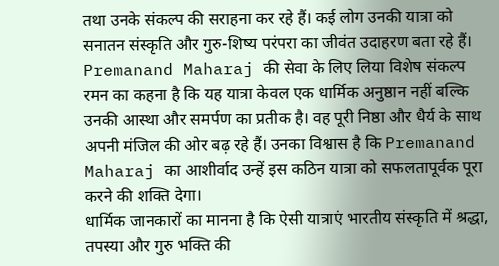तथा उनके संकल्प की सराहना कर रहे हैं। कई लोग उनकी यात्रा को सनातन संस्कृति और गुरु-शिष्य परंपरा का जीवंत उदाहरण बता रहे हैं।
Premanand Maharaj की सेवा के लिए लिया विशेष संकल्प
रमन का कहना है कि यह यात्रा केवल एक धार्मिक अनुष्ठान नहीं बल्कि उनकी आस्था और समर्पण का प्रतीक है। वह पूरी निष्ठा और धैर्य के साथ अपनी मंजिल की ओर बढ़ रहे हैं। उनका विश्वास है कि Premanand Maharaj का आशीर्वाद उन्हें इस कठिन यात्रा को सफलतापूर्वक पूरा करने की शक्ति देगा।
धार्मिक जानकारों का मानना है कि ऐसी यात्राएं भारतीय संस्कृति में श्रद्धा, तपस्या और गुरु भक्ति की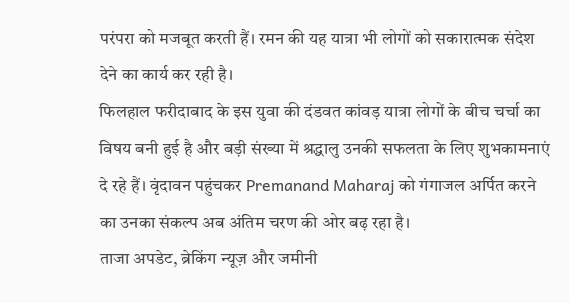परंपरा को मजबूत करती हैं। रमन की यह यात्रा भी लोगों को सकारात्मक संदेश देने का कार्य कर रही है।
फिलहाल फरीदाबाद के इस युवा की दंडवत कांवड़ यात्रा लोगों के बीच चर्चा का विषय बनी हुई है और बड़ी संख्या में श्रद्धालु उनकी सफलता के लिए शुभकामनाएं दे रहे हैं। वृंदावन पहुंचकर Premanand Maharaj को गंगाजल अर्पित करने का उनका संकल्प अब अंतिम चरण की ओर बढ़ रहा है।
ताजा अपडेट, ब्रेकिंग न्यूज़ और जमीनी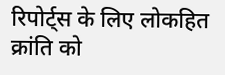रिपोर्ट्स के लिए लोकहित क्रांति को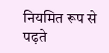नियमित रूप से पढ़ते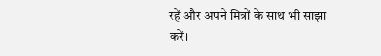रहें और अपने मित्रों के साथ भी साझा करें।